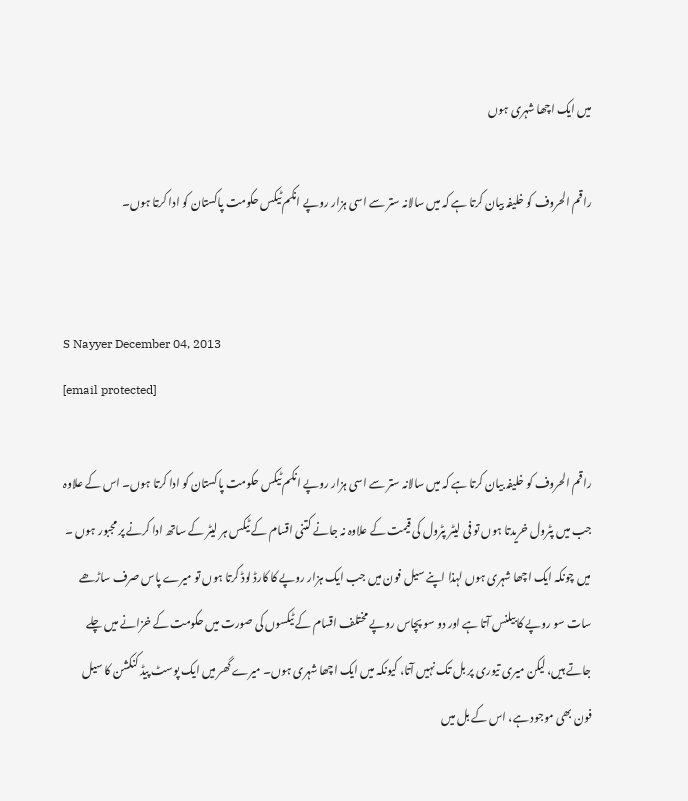میں ایک اچھا شہری ہوں

راقم الحروف کو خلیفہ بیان کرتا ہے کہ میں سالانہ ستر سے اسی ہزار روپے انکم ٹیکس حکومت پاکستان کو ادا کرتا ہوں۔


S Nayyer December 04, 2013
[email protected]

راقم الحروف کو خلیفہ بیان کرتا ہے کہ میں سالانہ ستر سے اسی ہزار روپے انکم ٹیکس حکومت پاکستان کو ادا کرتا ہوں۔ اس کے علاوہ جب میں پٹرول خریدتا ہوں تو فی لیٹر پٹرول کی قیمت کے علاوہ نہ جانے کتنی اقسام کے ٹیکس ہر لیٹر کے ساتھ ادا کرنے پر مجبور ہوں ۔ میں چونکہ ایک اچھا شہری ہوں لہذا اپنے سیل فون میں جب ایک ہزار روپے کا کارڈ لوڈ کرتا ہوں تو میرے پاس صرف ساڑھے سات سو روپے کا بیلنس آتا ہے اور دو سو پچاس روپے مختلف اقسام کے ٹیکسوں کی صورت میں حکومت کے خزانے میں چلے جاتے ہیں، لیکن میری تیوری پر بل تک نہیں آتا، کیونکہ میں ایک اچھا شہری ہوں۔ میرے گھر میں ایک پوسٹ پیڈ کنکشن کا سیل فون بھی موجود ہے، اس کے بل میں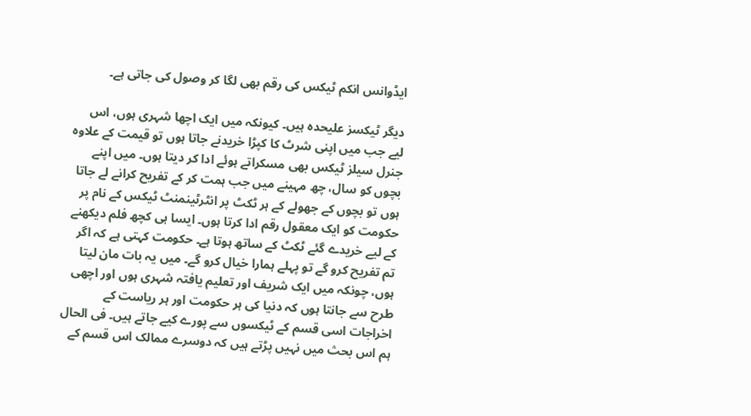ایڈوانس انکم ٹیکس کی رقم بھی لگا کر وصول کی جاتی ہے۔

دیگر ٹیکسز علیحدہ ہیں۔ کیونکہ میں ایک اچھا شہری ہوں، اس لیے جب میں اپنی شرٹ کا کپڑا خریدنے جاتا ہوں تو قیمت کے علاوہ جنرل سیلز ٹیکس بھی مسکراتے ہوئے ادا کر دیتا ہوں۔ میں اپنے بچوں کو سال، چھ مہینے میں جب ہمت کر کے تفریح کرانے لے جاتا ہوں تو بچوں کے جھولے کے ہر ٹکٹ پر انٹرٹینمنٹ ٹیکس کے نام پر حکومت کو ایک معقول رقم ادا کرتا ہوں۔ ایسا ہی کچھ فلم دیکھنے کے لیے خریدے گئے ٹکٹ کے ساتھ ہوتا ہے۔ حکومت کہتی ہے کہ اگر تم تفریح کرو گے تو پہلے ہمارا خیال کرو گے۔ میں یہ بات مان لیتا ہوں، چونکہ میں ایک شریف اور تعلیم یافتہ شہری ہوں اور اچھی طرح سے جانتا ہوں کہ دنیا کی ہر حکومت اور ہر ریاست کے اخراجات اسی قسم کے ٹیکسوں سے پورے کیے جاتے ہیں۔ فی الحال ہم اس بحث میں نہیں پڑتے ہیں کہ دوسرے ممالک اس قسم کے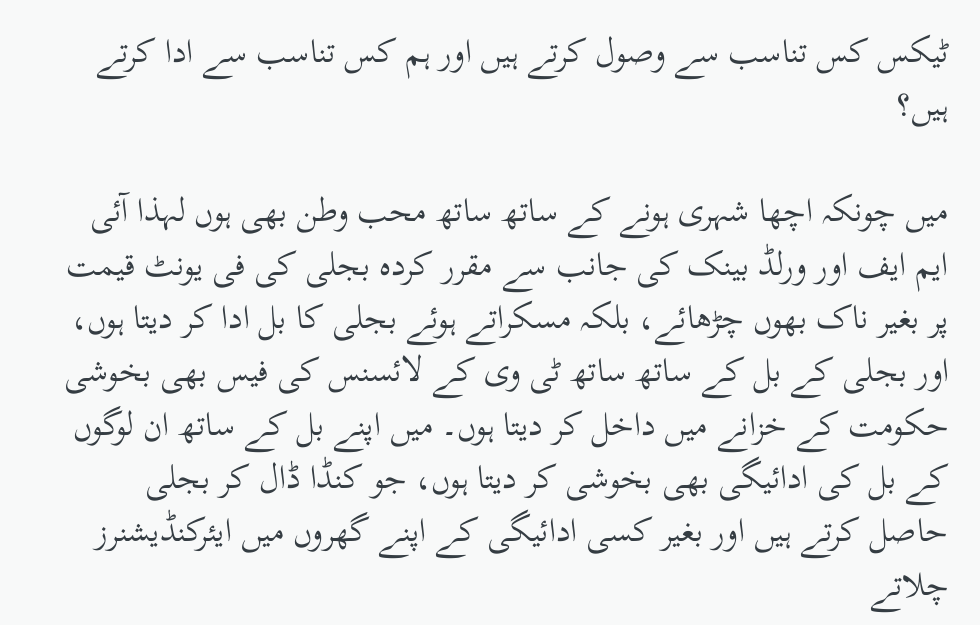ٹیکس کس تناسب سے وصول کرتے ہیں اور ہم کس تناسب سے ادا کرتے ہیں؟

میں چونکہ اچھا شہری ہونے کے ساتھ ساتھ محب وطن بھی ہوں لہذا آئی ایم ایف اور ورلڈ بینک کی جانب سے مقرر کردہ بجلی کی فی یونٹ قیمت پر بغیر ناک بھوں چڑھائے، بلکہ مسکراتے ہوئے بجلی کا بل ادا کر دیتا ہوں، اور بجلی کے بل کے ساتھ ساتھ ٹی وی کے لائسنس کی فیس بھی بخوشی حکومت کے خزانے میں داخل کر دیتا ہوں۔ میں اپنے بل کے ساتھ ان لوگوں کے بل کی ادائیگی بھی بخوشی کر دیتا ہوں، جو کنڈا ڈال کر بجلی حاصل کرتے ہیں اور بغیر کسی ادائیگی کے اپنے گھروں میں ایئرکنڈیشنرز چلاتے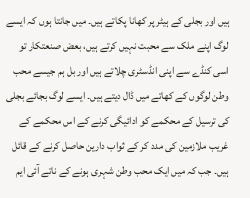ہیں اور بجلی کے ہیٹر پر کھانا پکاتے ہیں۔ میں جانتا ہوں کہ ایسے لوگ اپنے ملک سے محبت نہیں کرتے ہیں، بعض صنعتکار تو اسی کنڈے سے اپنی انڈسٹری چلاتے ہیں اور بل ہم جیسے محب وطن لوگوں کے کھاتے میں ڈال دیتے ہیں۔ ایسے لوگ بجائے بجلی کی ترسیل کے محکمے کو ادائیگی کرنے کے اس محکمے کے غریب ملازمین کی مدد کر کے ثواب دارین حاصل کرنے کے قائل ہیں۔ جب کہ میں ایک محب وطن شہری ہونے کے ناتے آئی ایم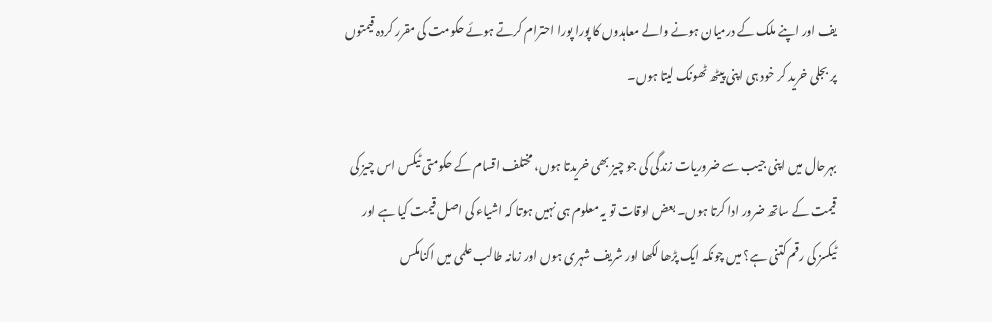یف اور اپنے ملک کے درمیان ہونے والے معاہدوں کا پورا پورا احترام کرتے ہوئے حکومت کی مقرر کردہ قیمتوں پر بجلی خرید کر خود ہی اپنی پیٹھ ٹھونک لیتا ہوں۔

بہرحال میں اپنی جیب سے ضروریات زندگی کی جو چیز بھی خریدتا ہوں، مختلف اقسام کے حکومتی ٹیکس اس چیز کی قیمت کے ساتھ ضرور ادا کرتا ہوں۔ بعض اوقات تو یہ معلوم ہی نہیں ہوتا کہ اشیاء کی اصل قیمت کیا ہے اور ٹیکسز کی رقم کتنی ہے؟ میں چونکہ ایک پڑھا لکھا اور شریف شہری ہوں اور زمانہ طالب علمی میں اکنامکس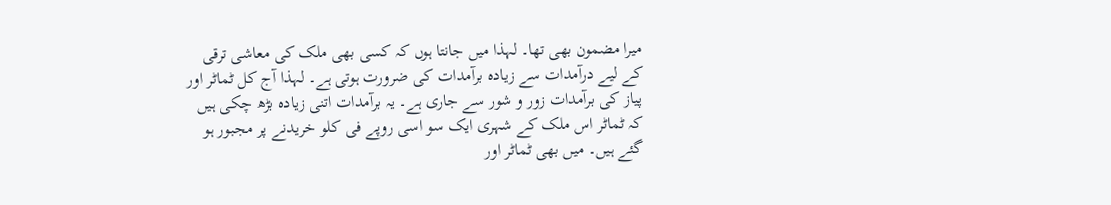میرا مضمون بھی تھا۔ لہذا میں جانتا ہوں کہ کسی بھی ملک کی معاشی ترقی کے لیے درآمدات سے زیادہ برآمدات کی ضرورت ہوتی ہے۔ لہذا آج کل ٹماٹر اور پیاز کی برآمدات زور و شور سے جاری ہے۔ یہ برآمدات اتنی زیادہ بڑھ چکی ہیں کہ ٹماٹر اس ملک کے شہری ایک سو اسی روپے فی کلو خریدنے پر مجبور ہو گئے ہیں۔ میں بھی ٹماٹر اور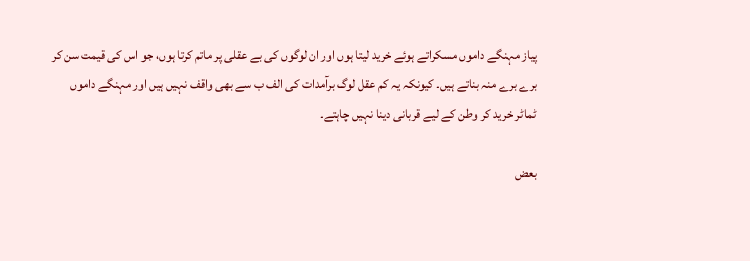پیاز مہنگے داموں مسکراتے ہوئے خرید لیتا ہوں اور ان لوگوں کی بے عقلی پر ماتم کرتا ہوں، جو اس کی قیمت سن کر برے برے منہ بناتے ہیں۔ کیونکہ یہ کم عقل لوگ برآمدات کی الف ب سے بھی واقف نہیں ہیں اور مہنگے داموں ٹماٹر خرید کر وطن کے لیے قربانی دینا نہیں چاہتے۔

بعض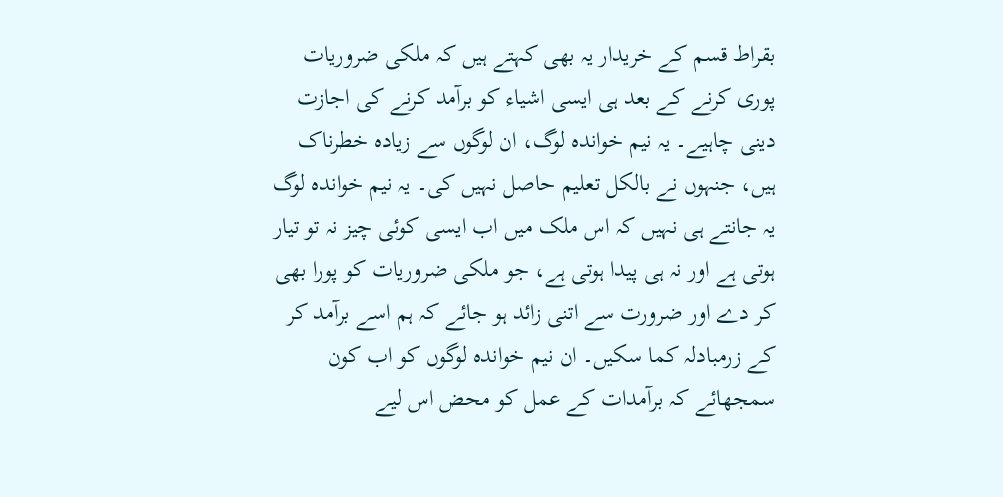بقراط قسم کے خریدار یہ بھی کہتے ہیں کہ ملکی ضروریات پوری کرنے کے بعد ہی ایسی اشیاء کو برآمد کرنے کی اجازت دینی چاہیے۔ یہ نیم خواندہ لوگ، ان لوگوں سے زیادہ خطرناک ہیں، جنہوں نے بالکل تعلیم حاصل نہیں کی۔ یہ نیم خواندہ لوگ یہ جانتے ہی نہیں کہ اس ملک میں اب ایسی کوئی چیز نہ تو تیار ہوتی ہے اور نہ ہی پیدا ہوتی ہے، جو ملکی ضروریات کو پورا بھی کر دے اور ضرورت سے اتنی زائد ہو جائے کہ ہم اسے برآمد کر کے زرمبادلہ کما سکیں۔ ان نیم خواندہ لوگوں کو اب کون سمجھائے کہ برآمدات کے عمل کو محض اس لیے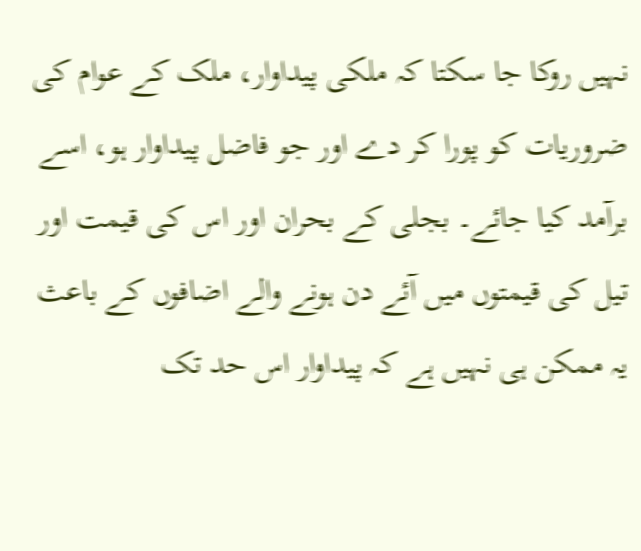نہیں روکا جا سکتا کہ ملکی پیداوار، ملک کے عوام کی ضروریات کو پورا کر دے اور جو فاضل پیداوار ہو، اسے برآمد کیا جائے۔ بجلی کے بحران اور اس کی قیمت اور تیل کی قیمتوں میں آئے دن ہونے والے اضافوں کے باعث یہ ممکن ہی نہیں ہے کہ پیداوار اس حد تک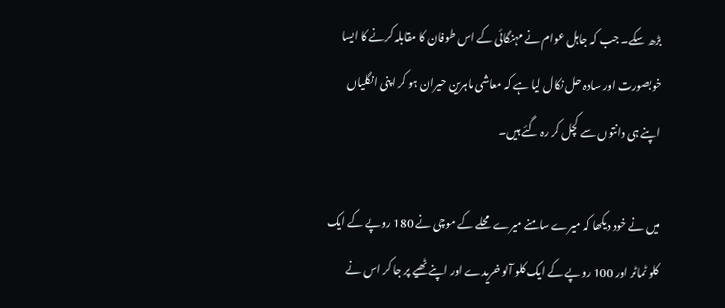بڑھ سکے۔ جب کہ جاہل عوام نے مہنگائی کے اس طوفان کا مقابلہ کرنے کا ایسا خوبصورت اور سادہ حل نکال لیا ہے کہ معاشی ماہرین حیران ہو کر اپنی انگلیاں اپنے ہی دانتوں سے کچل کر رہ گئے ہیں۔

میں نے خود دیکھا کہ میرے سامنے میرے محلے کے موچی نے 180 روپے کے ایک کلو ٹماٹر اور 100 روپے کے ایک کلو آلو خریدے اور اپنے ٹھیے پر جا کر اس نے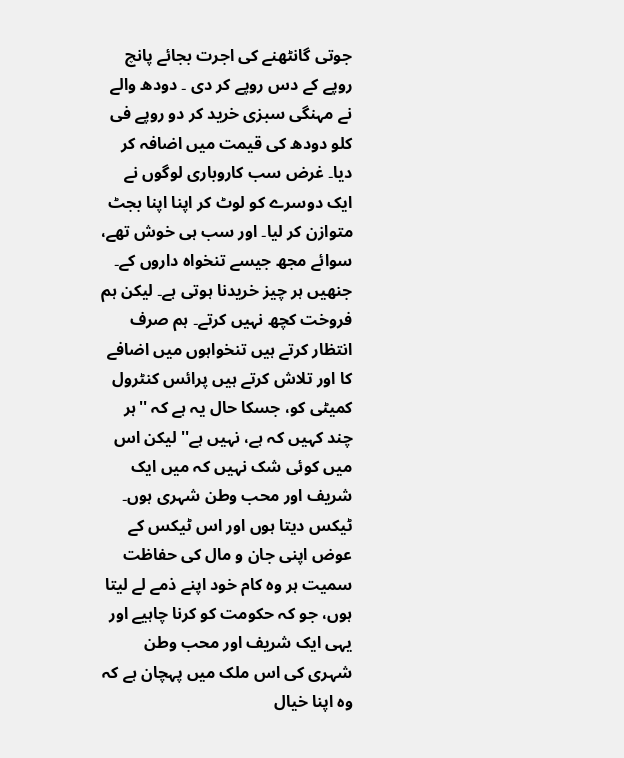جوتی گانٹھنے کی اجرت بجائے پانچ روپے کے دس روپے کر دی ۔ دودھ والے نے مہنگی سبزی خرید کر دو روپے فی کلو دودھ کی قیمت میں اضافہ کر دیا۔ غرض سب کاروباری لوگوں نے ایک دوسرے کو لوٹ کر اپنا اپنا بجٹ متوازن کر لیا۔ اور سب ہی خوش تھے، سوائے مجھ جیسے تنخواہ داروں کے۔ جنھیں ہر چیز خریدنا ہوتی ہے۔ لیکن ہم فروخت کچھ نہیں کرتے۔ ہم صرف انتظار کرتے ہیں تنخواہوں میں اضافے کا اور تلاش کرتے ہیں پرائس کنٹرول کمیٹی کو، جسکا حال یہ ہے کہ ''ہر چند کہیں کہ ہے، نہیں ہے'' لیکن اس میں کوئی شک نہیں کہ میں ایک شریف اور محب وطن شہری ہوں۔ ٹیکس دیتا ہوں اور اس ٹیکس کے عوض اپنی جان و مال کی حفاظت سمیت ہر وہ کام خود اپنے ذمے لے لیتا ہوں، جو کہ حکومت کو کرنا چاہیے اور یہی ایک شریف اور محب وطن شہری کی اس ملک میں پہچان ہے کہ وہ اپنا خیال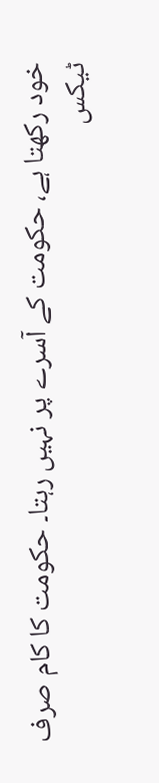خود رکھتا ہے، حکومت کے آسرے پر نہیں رہتا۔ حکومت کا کام صرف ٹیکس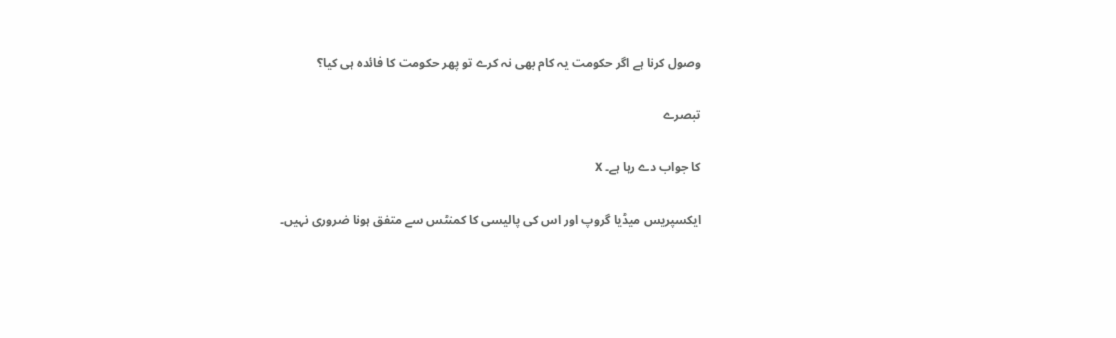وصول کرنا ہے اگر حکومت یہ کام بھی نہ کرے تو پھر حکومت کا فائدہ ہی کیا؟

تبصرے

کا جواب دے رہا ہے۔ X

ایکسپریس میڈیا گروپ اور اس کی پالیسی کا کمنٹس سے متفق ہونا ضروری نہیں۔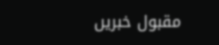مقبول خبریں